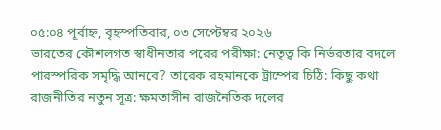০৫:০৪ পূর্বাহ্ন, বৃহস্পতিবার, ০৩ সেপ্টেম্বর ২০২৬
ভারতের কৌশলগত স্বাধীনতার পরের পরীক্ষা: নেতৃত্ব কি নির্ভরতার বদলে পারস্পরিক সমৃদ্ধি আনবে? তারেক রহমানকে ট্রাম্পের চিঠি: কিছু কথা রাজনীতির নতুন সূত্র: ক্ষমতাসীন রাজনৈতিক দলের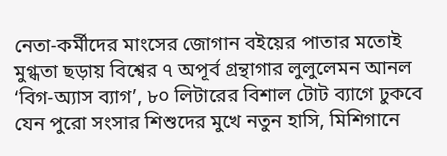নেতা-কর্মীদের মাংসের জোগান বইয়ের পাতার মতোই মুগ্ধতা ছড়ায় বিশ্বের ৭ অপূর্ব গ্রন্থাগার লুলুলেমন আনল ‘বিগ-অ্যাস ব্যাগ’, ৮০ লিটারের বিশাল টোট ব্যাগে ঢুকবে যেন পুরো সংসার শিশুদের মুখে নতুন হাসি, মিশিগানে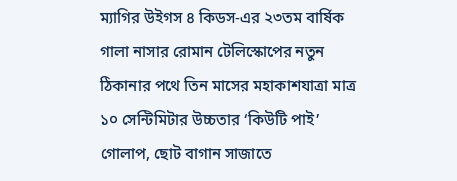ম্যাগির উইগস ৪ কিডস-এর ২৩তম বার্ষিক গালা নাসার রোমান টেলিস্কোপের নতুন ঠিকানার পথে তিন মাসের মহাকাশযাত্রা মাত্র ১০ সেন্টিমিটার উচ্চতার ‘কিউটি পাই’ গোলাপ, ছোট বাগান সাজাতে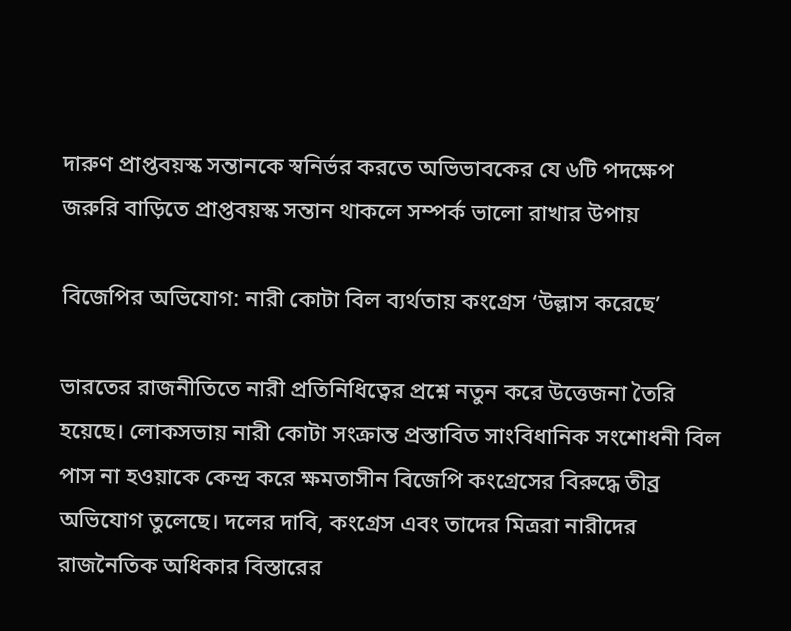দারুণ প্রাপ্তবয়স্ক সন্তানকে স্বনির্ভর করতে অভিভাবকের যে ৬টি পদক্ষেপ জরুরি বাড়িতে প্রাপ্তবয়স্ক সন্তান থাকলে সম্পর্ক ভালো রাখার উপায়

বিজেপির অভিযোগ: নারী কোটা বিল ব্যর্থতায় কংগ্রেস ‘উল্লাস করেছে’

ভারতের রাজনীতিতে নারী প্রতিনিধিত্বের প্রশ্নে নতুন করে উত্তেজনা তৈরি হয়েছে। লোকসভায় নারী কোটা সংক্রান্ত প্রস্তাবিত সাংবিধানিক সংশোধনী বিল পাস না হওয়াকে কেন্দ্র করে ক্ষমতাসীন বিজেপি কংগ্রেসের বিরুদ্ধে তীব্র অভিযোগ তুলেছে। দলের দাবি, কংগ্রেস এবং তাদের মিত্ররা নারীদের রাজনৈতিক অধিকার বিস্তারের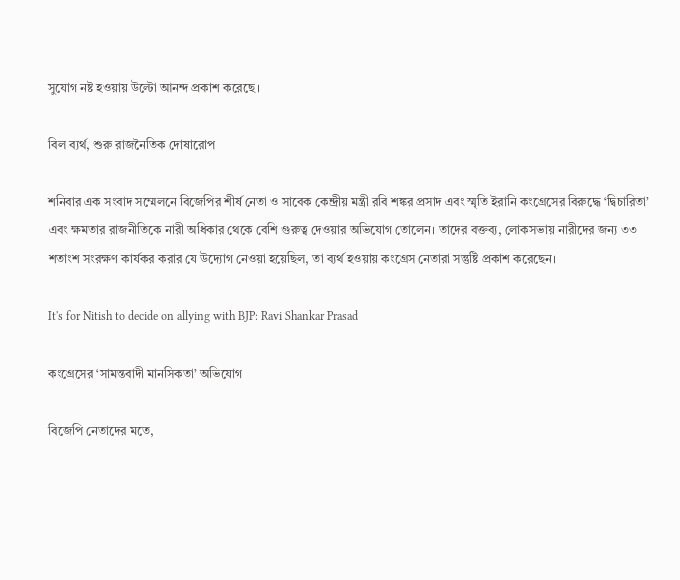সুযোগ নষ্ট হওয়ায় উল্টো আনন্দ প্রকাশ করেছে।

বিল ব্যর্থ, শুরু রাজনৈতিক দোষারোপ

শনিবার এক সংবাদ সম্মেলনে বিজেপির শীর্ষ নেতা ও সাবেক কেন্দ্রীয় মন্ত্রী রবি শঙ্কর প্রসাদ এবং স্মৃতি ইরানি কংগ্রেসের বিরুদ্ধে ‘দ্বিচারিতা’ এবং ক্ষমতার রাজনীতিকে নারী অধিকার থেকে বেশি গুরুত্ব দেওয়ার অভিযোগ তোলেন। তাদের বক্তব্য, লোকসভায় নারীদের জন্য ৩৩ শতাংশ সংরক্ষণ কার্যকর করার যে উদ্যোগ নেওয়া হয়েছিল, তা ব্যর্থ হওয়ায় কংগ্রেস নেতারা সন্তুষ্টি প্রকাশ করেছেন।

It's for Nitish to decide on allying with BJP: Ravi Shankar Prasad

কংগ্রেসের ‘সামন্তবাদী মানসিকতা’ অভিযোগ

বিজেপি নেতাদের মতে,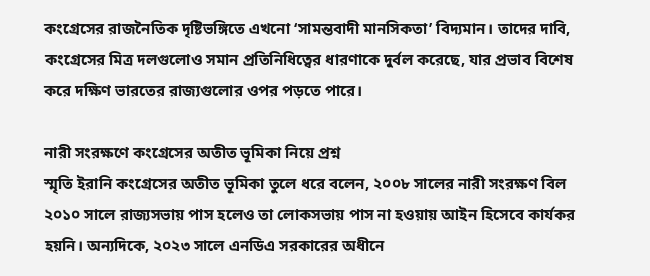কংগ্রেসের রাজনৈতিক দৃষ্টিভঙ্গিতে এখনো ‘সামন্তবাদী মানসিকতা’ বিদ্যমান। তাদের দাবি, কংগ্রেসের মিত্র দলগুলোও সমান প্রতিনিধিত্বের ধারণাকে দুর্বল করেছে, যার প্রভাব বিশেষ করে দক্ষিণ ভারতের রাজ্যগুলোর ওপর পড়তে পারে।

নারী সংরক্ষণে কংগ্রেসের অতীত ভূমিকা নিয়ে প্রশ্ন
স্মৃতি ইরানি কংগ্রেসের অতীত ভূমিকা তুলে ধরে বলেন, ২০০৮ সালের নারী সংরক্ষণ বিল ২০১০ সালে রাজ্যসভায় পাস হলেও তা লোকসভায় পাস না হওয়ায় আইন হিসেবে কার্যকর হয়নি। অন্যদিকে, ২০২৩ সালে এনডিএ সরকারের অধীনে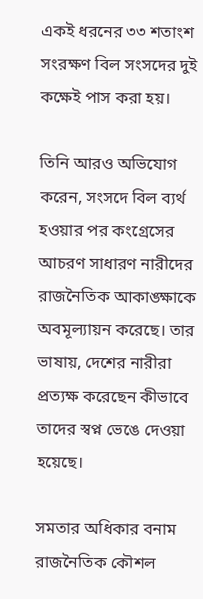একই ধরনের ৩৩ শতাংশ সংরক্ষণ বিল সংসদের দুই কক্ষেই পাস করা হয়।

তিনি আরও অভিযোগ করেন, সংসদে বিল ব্যর্থ হওয়ার পর কংগ্রেসের আচরণ সাধারণ নারীদের রাজনৈতিক আকাঙ্ক্ষাকে অবমূল্যায়ন করেছে। তার ভাষায়, দেশের নারীরা প্রত্যক্ষ করেছেন কীভাবে তাদের স্বপ্ন ভেঙে দেওয়া হয়েছে।

সমতার অধিকার বনাম রাজনৈতিক কৌশল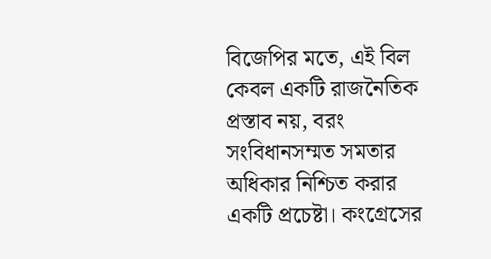বিজেপির মতে, এই বিল কেবল একটি রাজনৈতিক প্রস্তাব নয়, বরং সংবিধানসম্মত সমতার অধিকার নিশ্চিত করার একটি প্রচেষ্টা। কংগ্রেসের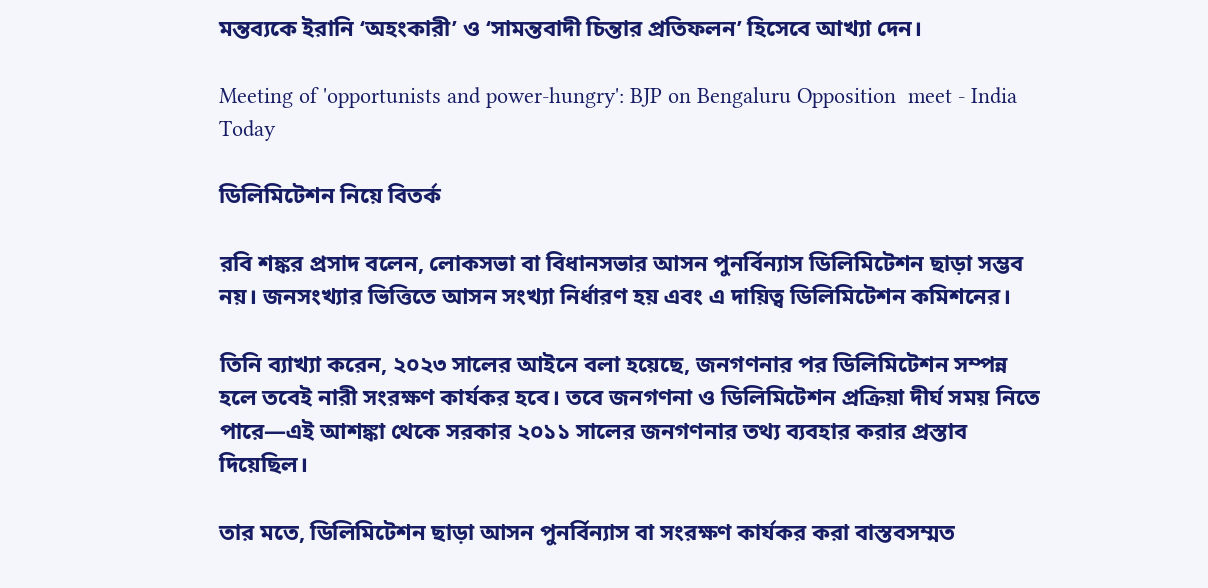মন্তব্যকে ইরানি ‘অহংকারী’ ও ‘সামন্তবাদী চিন্তার প্রতিফলন’ হিসেবে আখ্যা দেন।

Meeting of 'opportunists and power-hungry': BJP on Bengaluru Opposition  meet - India Today

ডিলিমিটেশন নিয়ে বিতর্ক

রবি শঙ্কর প্রসাদ বলেন, লোকসভা বা বিধানসভার আসন পুনর্বিন্যাস ডিলিমিটেশন ছাড়া সম্ভব নয়। জনসংখ্যার ভিত্তিতে আসন সংখ্যা নির্ধারণ হয় এবং এ দায়িত্ব ডিলিমিটেশন কমিশনের।

তিনি ব্যাখ্যা করেন, ২০২৩ সালের আইনে বলা হয়েছে, জনগণনার পর ডিলিমিটেশন সম্পন্ন হলে তবেই নারী সংরক্ষণ কার্যকর হবে। তবে জনগণনা ও ডিলিমিটেশন প্রক্রিয়া দীর্ঘ সময় নিতে পারে—এই আশঙ্কা থেকে সরকার ২০১১ সালের জনগণনার তথ্য ব্যবহার করার প্রস্তাব দিয়েছিল।

তার মতে, ডিলিমিটেশন ছাড়া আসন পুনর্বিন্যাস বা সংরক্ষণ কার্যকর করা বাস্তবসম্মত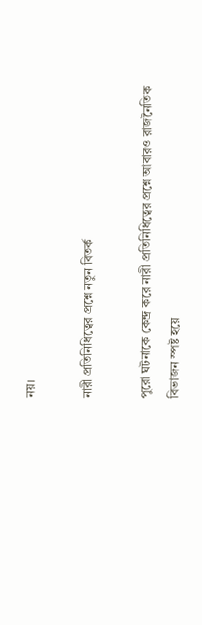নয়।

নারী প্রতিনিধিত্বের প্রশ্নে নতুন বিতর্ক

পুরো ঘটনাকে কেন্দ্র করে নারী প্রতিনিধিত্বের প্রশ্নে আবারও রাজনৈতিক বিভাজন স্পষ্ট হয়ে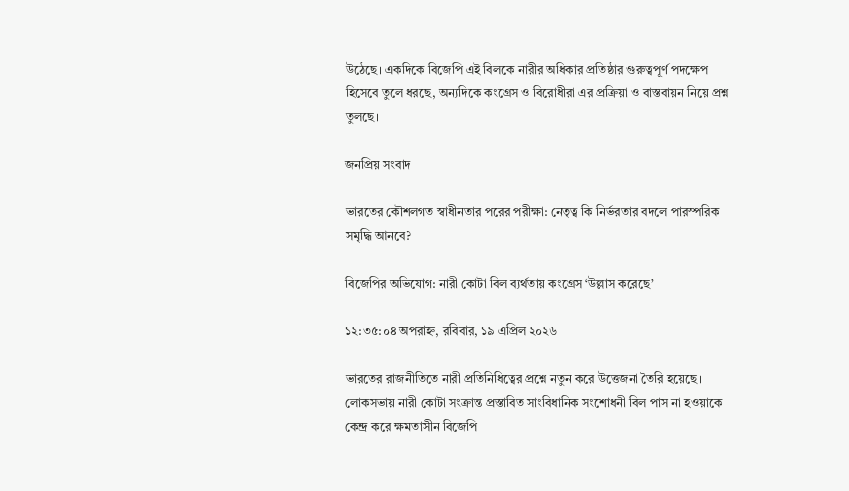উঠেছে। একদিকে বিজেপি এই বিলকে নারীর অধিকার প্রতিষ্ঠার গুরুত্বপূর্ণ পদক্ষেপ হিসেবে তুলে ধরছে, অন্যদিকে কংগ্রেস ও বিরোধীরা এর প্রক্রিয়া ও বাস্তবায়ন নিয়ে প্রশ্ন তুলছে।

জনপ্রিয় সংবাদ

ভারতের কৌশলগত স্বাধীনতার পরের পরীক্ষা: নেতৃত্ব কি নির্ভরতার বদলে পারস্পরিক সমৃদ্ধি আনবে?

বিজেপির অভিযোগ: নারী কোটা বিল ব্যর্থতায় কংগ্রেস ‘উল্লাস করেছে’

১২:৩৫:০৪ অপরাহ্ন, রবিবার, ১৯ এপ্রিল ২০২৬

ভারতের রাজনীতিতে নারী প্রতিনিধিত্বের প্রশ্নে নতুন করে উত্তেজনা তৈরি হয়েছে। লোকসভায় নারী কোটা সংক্রান্ত প্রস্তাবিত সাংবিধানিক সংশোধনী বিল পাস না হওয়াকে কেন্দ্র করে ক্ষমতাসীন বিজেপি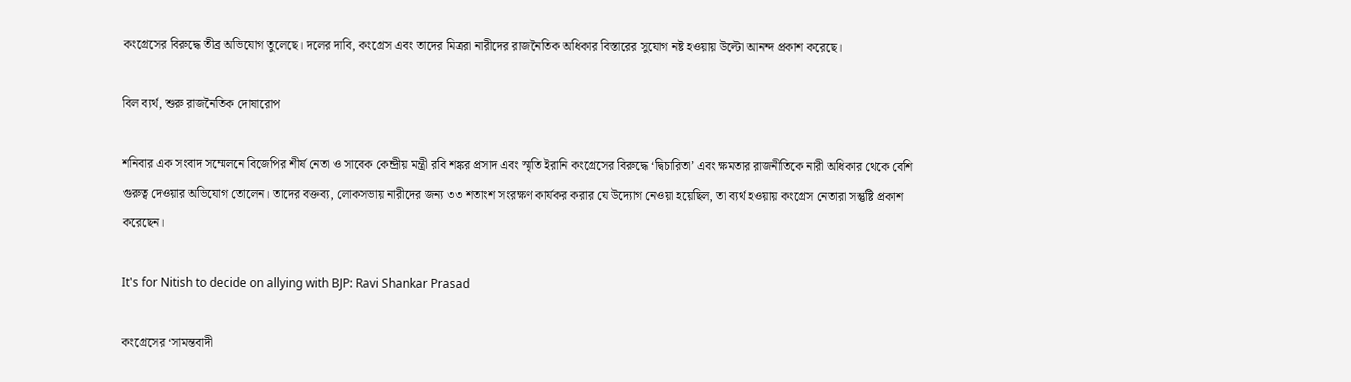কংগ্রেসের বিরুদ্ধে তীব্র অভিযোগ তুলেছে। দলের দাবি, কংগ্রেস এবং তাদের মিত্ররা নারীদের রাজনৈতিক অধিকার বিস্তারের সুযোগ নষ্ট হওয়ায় উল্টো আনন্দ প্রকাশ করেছে।

বিল ব্যর্থ, শুরু রাজনৈতিক দোষারোপ

শনিবার এক সংবাদ সম্মেলনে বিজেপির শীর্ষ নেতা ও সাবেক কেন্দ্রীয় মন্ত্রী রবি শঙ্কর প্রসাদ এবং স্মৃতি ইরানি কংগ্রেসের বিরুদ্ধে ‘দ্বিচারিতা’ এবং ক্ষমতার রাজনীতিকে নারী অধিকার থেকে বেশি গুরুত্ব দেওয়ার অভিযোগ তোলেন। তাদের বক্তব্য, লোকসভায় নারীদের জন্য ৩৩ শতাংশ সংরক্ষণ কার্যকর করার যে উদ্যোগ নেওয়া হয়েছিল, তা ব্যর্থ হওয়ায় কংগ্রেস নেতারা সন্তুষ্টি প্রকাশ করেছেন।

It's for Nitish to decide on allying with BJP: Ravi Shankar Prasad

কংগ্রেসের ‘সামন্তবাদী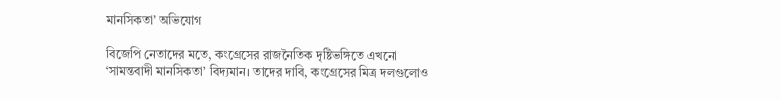মানসিকতা’ অভিযোগ

বিজেপি নেতাদের মতে, কংগ্রেসের রাজনৈতিক দৃষ্টিভঙ্গিতে এখনো ‘সামন্তবাদী মানসিকতা’ বিদ্যমান। তাদের দাবি, কংগ্রেসের মিত্র দলগুলোও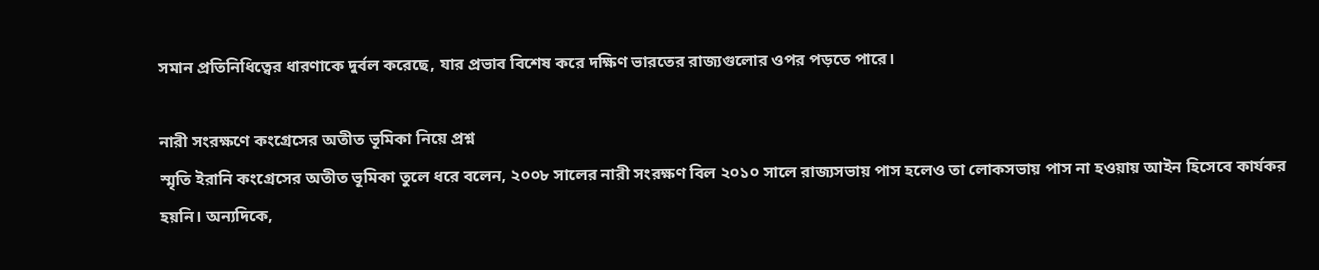সমান প্রতিনিধিত্বের ধারণাকে দুর্বল করেছে, যার প্রভাব বিশেষ করে দক্ষিণ ভারতের রাজ্যগুলোর ওপর পড়তে পারে।

নারী সংরক্ষণে কংগ্রেসের অতীত ভূমিকা নিয়ে প্রশ্ন
স্মৃতি ইরানি কংগ্রেসের অতীত ভূমিকা তুলে ধরে বলেন, ২০০৮ সালের নারী সংরক্ষণ বিল ২০১০ সালে রাজ্যসভায় পাস হলেও তা লোকসভায় পাস না হওয়ায় আইন হিসেবে কার্যকর হয়নি। অন্যদিকে,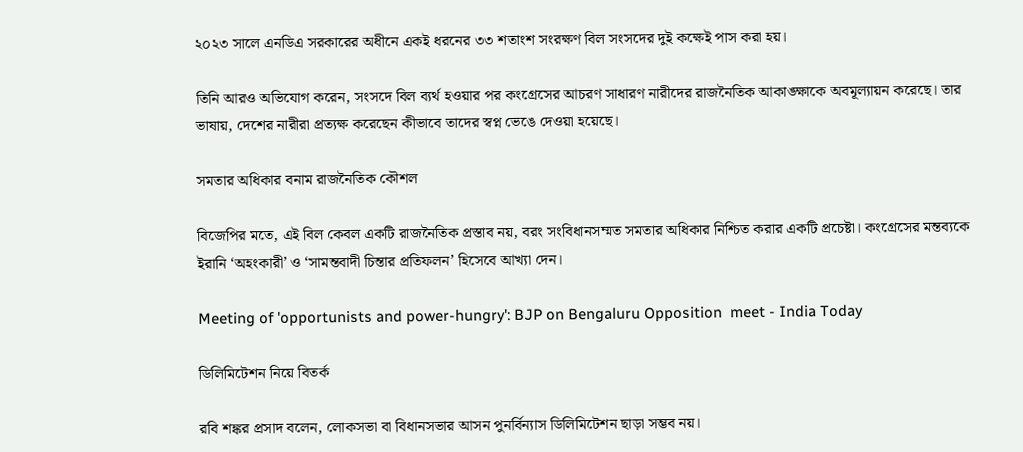২০২৩ সালে এনডিএ সরকারের অধীনে একই ধরনের ৩৩ শতাংশ সংরক্ষণ বিল সংসদের দুই কক্ষেই পাস করা হয়।

তিনি আরও অভিযোগ করেন, সংসদে বিল ব্যর্থ হওয়ার পর কংগ্রেসের আচরণ সাধারণ নারীদের রাজনৈতিক আকাঙ্ক্ষাকে অবমূল্যায়ন করেছে। তার ভাষায়, দেশের নারীরা প্রত্যক্ষ করেছেন কীভাবে তাদের স্বপ্ন ভেঙে দেওয়া হয়েছে।

সমতার অধিকার বনাম রাজনৈতিক কৌশল

বিজেপির মতে, এই বিল কেবল একটি রাজনৈতিক প্রস্তাব নয়, বরং সংবিধানসম্মত সমতার অধিকার নিশ্চিত করার একটি প্রচেষ্টা। কংগ্রেসের মন্তব্যকে ইরানি ‘অহংকারী’ ও ‘সামন্তবাদী চিন্তার প্রতিফলন’ হিসেবে আখ্যা দেন।

Meeting of 'opportunists and power-hungry': BJP on Bengaluru Opposition  meet - India Today

ডিলিমিটেশন নিয়ে বিতর্ক

রবি শঙ্কর প্রসাদ বলেন, লোকসভা বা বিধানসভার আসন পুনর্বিন্যাস ডিলিমিটেশন ছাড়া সম্ভব নয়।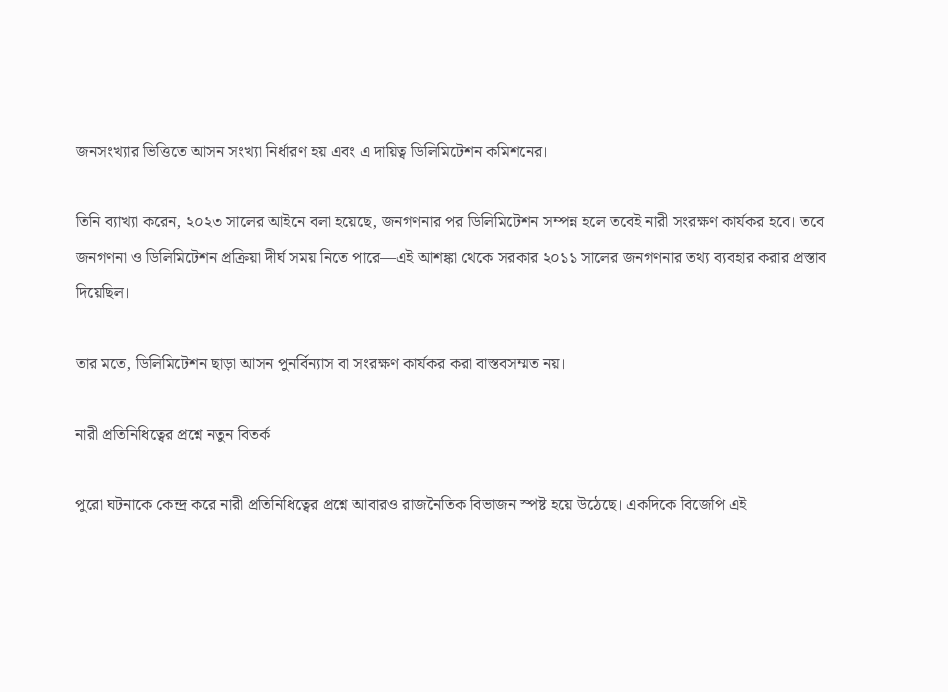জনসংখ্যার ভিত্তিতে আসন সংখ্যা নির্ধারণ হয় এবং এ দায়িত্ব ডিলিমিটেশন কমিশনের।

তিনি ব্যাখ্যা করেন, ২০২৩ সালের আইনে বলা হয়েছে, জনগণনার পর ডিলিমিটেশন সম্পন্ন হলে তবেই নারী সংরক্ষণ কার্যকর হবে। তবে জনগণনা ও ডিলিমিটেশন প্রক্রিয়া দীর্ঘ সময় নিতে পারে—এই আশঙ্কা থেকে সরকার ২০১১ সালের জনগণনার তথ্য ব্যবহার করার প্রস্তাব দিয়েছিল।

তার মতে, ডিলিমিটেশন ছাড়া আসন পুনর্বিন্যাস বা সংরক্ষণ কার্যকর করা বাস্তবসম্মত নয়।

নারী প্রতিনিধিত্বের প্রশ্নে নতুন বিতর্ক

পুরো ঘটনাকে কেন্দ্র করে নারী প্রতিনিধিত্বের প্রশ্নে আবারও রাজনৈতিক বিভাজন স্পষ্ট হয়ে উঠেছে। একদিকে বিজেপি এই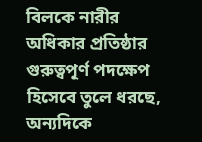বিলকে নারীর অধিকার প্রতিষ্ঠার গুরুত্বপূর্ণ পদক্ষেপ হিসেবে তুলে ধরছে, অন্যদিকে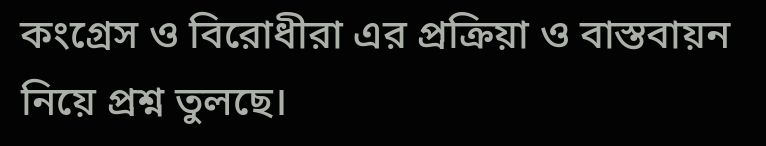কংগ্রেস ও বিরোধীরা এর প্রক্রিয়া ও বাস্তবায়ন নিয়ে প্রশ্ন তুলছে।